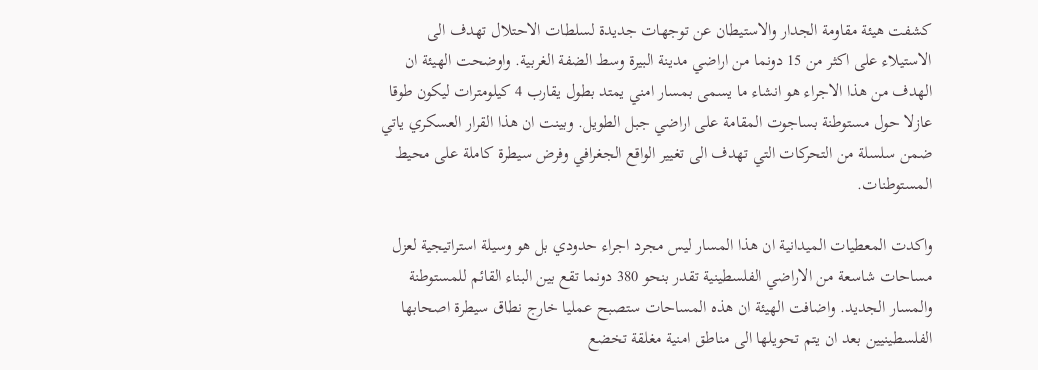كشفت هيئة مقاومة الجدار والاستيطان عن توجهات جديدة لسلطات الاحتلال تهدف الى الاستيلاء على اكثر من 15 دونما من اراضي مدينة البيرة وسط الضفة الغربية. واوضحت الهيئة ان الهدف من هذا الاجراء هو انشاء ما يسمى بمسار امني يمتد بطول يقارب 4 كيلومترات ليكون طوقا عازلا حول مستوطنة بساجوت المقامة على اراضي جبل الطويل. وبينت ان هذا القرار العسكري ياتي ضمن سلسلة من التحركات التي تهدف الى تغيير الواقع الجغرافي وفرض سيطرة كاملة على محيط المستوطنات.

واكدت المعطيات الميدانية ان هذا المسار ليس مجرد اجراء حدودي بل هو وسيلة استراتيجية لعزل مساحات شاسعة من الاراضي الفلسطينية تقدر بنحو 380 دونما تقع بين البناء القائم للمستوطنة والمسار الجديد. واضافت الهيئة ان هذه المساحات ستصبح عمليا خارج نطاق سيطرة اصحابها الفلسطينيين بعد ان يتم تحويلها الى مناطق امنية مغلقة تخضع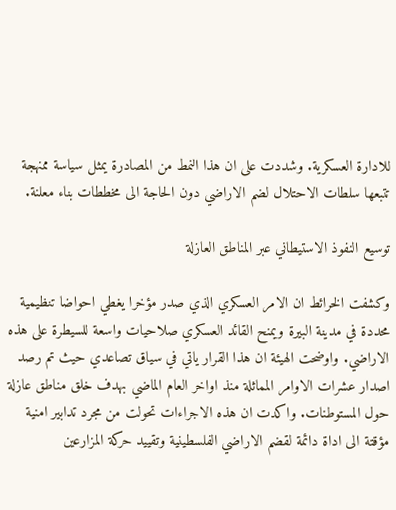للادارة العسكرية. وشددت على ان هذا النمط من المصادرة يمثل سياسة ممنهجة تتبعها سلطات الاحتلال لضم الاراضي دون الحاجة الى مخططات بناء معلنة.

توسيع النفوذ الاستيطاني عبر المناطق العازلة

وكشفت الخرائط ان الامر العسكري الذي صدر مؤخرا يغطي احواضا تنظيمية محددة في مدينة البيرة ويمنح القائد العسكري صلاحيات واسعة للسيطرة على هذه الاراضي. واوضحت الهيئة ان هذا القرار ياتي في سياق تصاعدي حيث تم رصد اصدار عشرات الاوامر المماثلة منذ اواخر العام الماضي بهدف خلق مناطق عازلة حول المستوطنات. واكدت ان هذه الاجراءات تحولت من مجرد تدابير امنية مؤقتة الى اداة دائمة لقضم الاراضي الفلسطينية وتقييد حركة المزارعين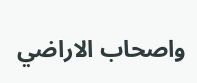واصحاب الاراضي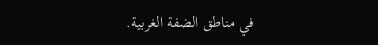في مناطق الضفة الغربية.